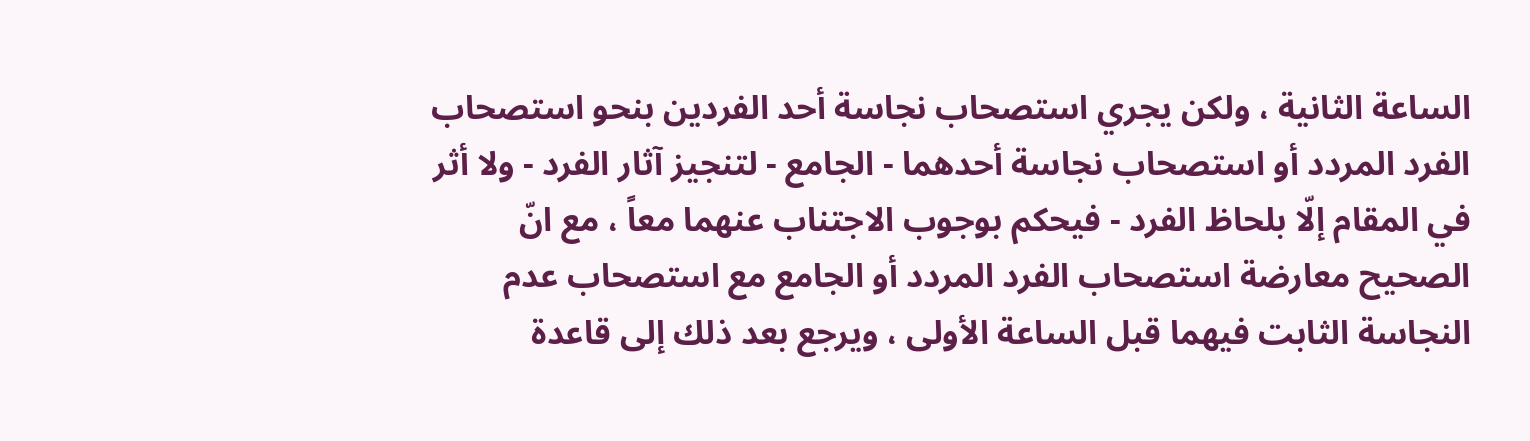الساعة الثانية ، ولكن يجري استصحاب نجاسة أحد الفردين بنحو استصحاب الفرد المردد أو استصحاب نجاسة أحدهما - الجامع - لتنجيز آثار الفرد - ولا أثر في المقام إلّا بلحاظ الفرد - فيحكم بوجوب الاجتناب عنهما معاً ، مع انّ الصحيح معارضة استصحاب الفرد المردد أو الجامع مع استصحاب عدم النجاسة الثابت فيهما قبل الساعة الأولى ، ويرجع بعد ذلك إلى قاعدة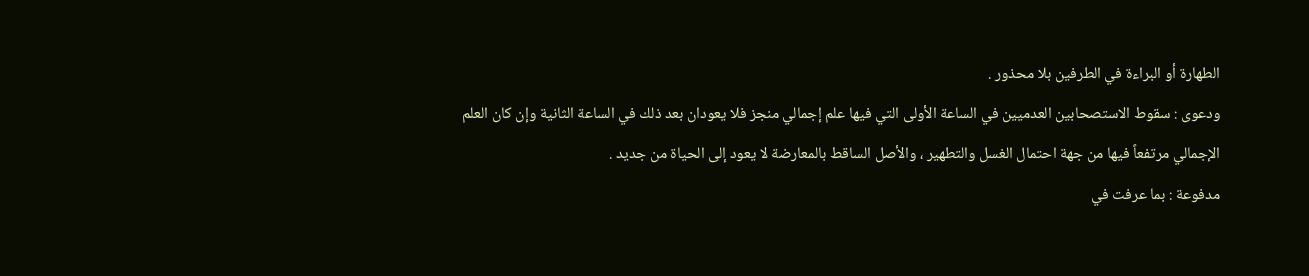الطهارة أو البراءة في الطرفين بلا محذور .
ودعوى : سقوط الاستصحابين العدميين في الساعة الأولى التي فيها علم إجمالي منجز فلا يعودان بعد ذلك في الساعة الثانية وإن كان العلم الإجمالي مرتفعاً فيها من جهة احتمال الغسل والتطهير ، والأصل الساقط بالمعارضة لا يعود إلى الحياة من جديد .
مدفوعة : بما عرفت في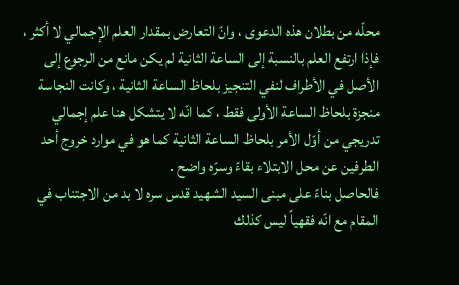محلّه من بطلان هذه الدعوى ، وانّ التعارض بمقدار العلم الإجمالي لا أكثر ، فإذا ارتفع العلم بالنسبة إلى الساعة الثانية لم يكن مانع من الرجوع إلى الأصل في الأطراف لنفي التنجيز بلحاظ الساعة الثانية ، وكانت النجاسة منجزة بلحاظ الساعة الأولى فقط ، كما انّه لا يتشكل هنا علم إجمالي تدريجي من أوّل الأمر بلحاظ الساعة الثانية كما هو في موارد خروج أحد الطرفين عن محل الابتلاء بقاءً وسرّه واضح .
فالحاصل بناءً على مبنى السيد الشهيد قدس سره لا بد من الاجتناب في المقام مع انّه فقهياً ليس كذلك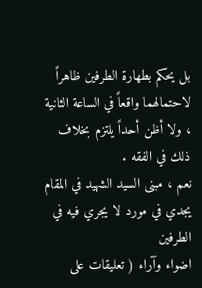بل يحكم بطهارة الطرفين ظاهراً لاحتمالهما واقعاً في الساعة الثانية ، ولا أظن أحداً يلتزم بخلاف ذلك في الفقه .
نعم ، مبنى السيد الشهيد في المقام يجدي في مورد لا يجري فيه في الطرفين
اضواء وآراء ( تعليقات على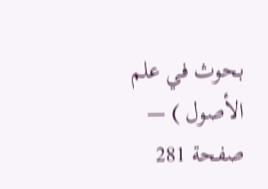بحوث في علم الأصول ) — صفحة 281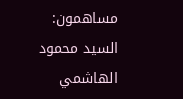مساهمون: السيد محمود الهاشمي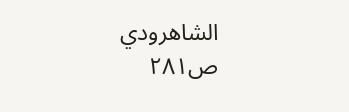الشاهرودي
ص٢٨١